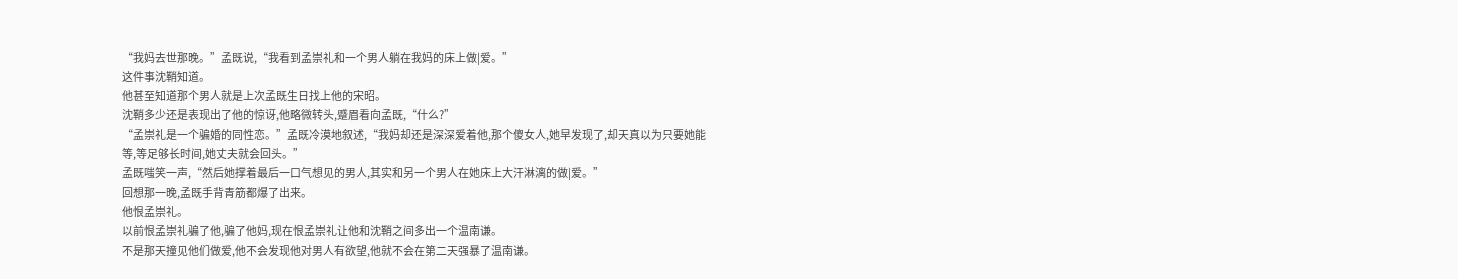“我妈去世那晚。”孟既说,“我看到孟崇礼和一个男人躺在我妈的床上做|爱。”
这件事沈鞘知道。
他甚至知道那个男人就是上次孟既生日找上他的宋昭。
沈鞘多少还是表现出了他的惊讶,他略微转头,蹙眉看向孟既,“什么?”
“孟崇礼是一个骗婚的同性恋。”孟既冷漠地叙述,“我妈却还是深深爱着他,那个傻女人,她早发现了,却天真以为只要她能等,等足够长时间,她丈夫就会回头。”
孟既嗤笑一声,“然后她撑着最后一口气想见的男人,其实和另一个男人在她床上大汗淋漓的做|爱。”
回想那一晚,孟既手背青筋都爆了出来。
他恨孟崇礼。
以前恨孟崇礼骗了他,骗了他妈,现在恨孟崇礼让他和沈鞘之间多出一个温南谦。
不是那天撞见他们做爱,他不会发现他对男人有欲望,他就不会在第二天强暴了温南谦。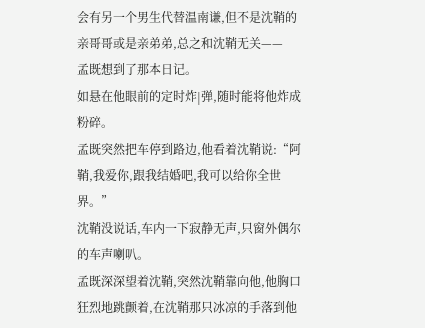会有另一个男生代替温南谦,但不是沈鞘的亲哥哥或是亲弟弟,总之和沈鞘无关——
孟既想到了那本日记。
如悬在他眼前的定时炸|弹,随时能将他炸成粉碎。
孟既突然把车停到路边,他看着沈鞘说:“阿鞘,我爱你,跟我结婚吧,我可以给你全世界。”
沈鞘没说话,车内一下寂静无声,只窗外偶尔的车声喇叭。
孟既深深望着沈鞘,突然沈鞘靠向他,他胸口狂烈地跳颤着,在沈鞘那只冰凉的手落到他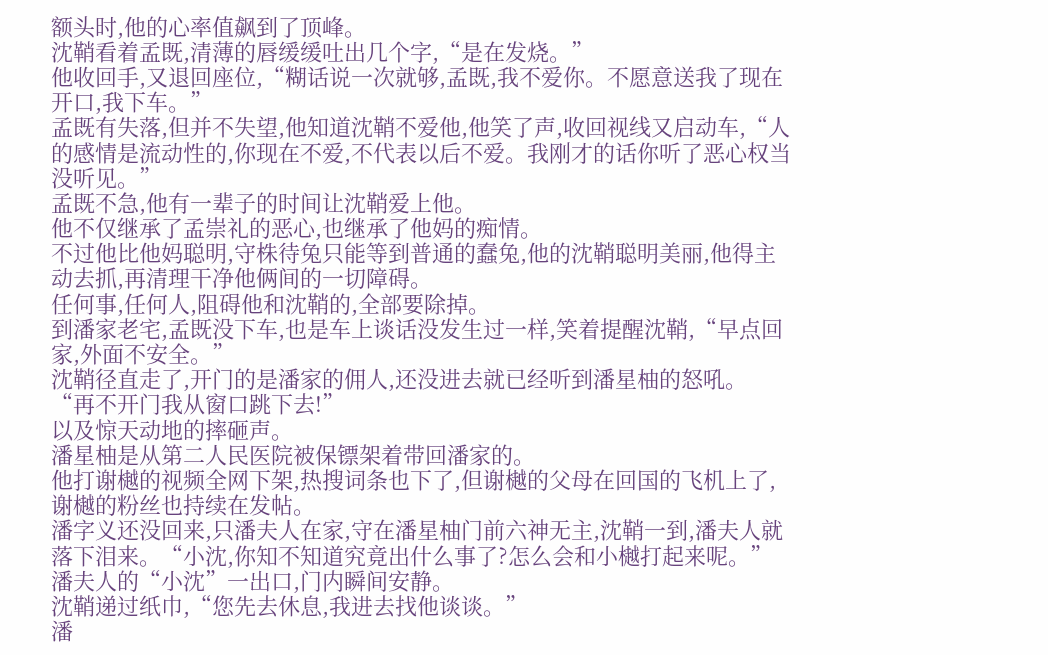额头时,他的心率值飙到了顶峰。
沈鞘看着孟既,清薄的唇缓缓吐出几个字,“是在发烧。”
他收回手,又退回座位,“糊话说一次就够,孟既,我不爱你。不愿意送我了现在开口,我下车。”
孟既有失落,但并不失望,他知道沈鞘不爱他,他笑了声,收回视线又启动车,“人的感情是流动性的,你现在不爱,不代表以后不爱。我刚才的话你听了恶心权当没听见。”
孟既不急,他有一辈子的时间让沈鞘爱上他。
他不仅继承了孟崇礼的恶心,也继承了他妈的痴情。
不过他比他妈聪明,守株待兔只能等到普通的蠢兔,他的沈鞘聪明美丽,他得主动去抓,再清理干净他俩间的一切障碍。
任何事,任何人,阻碍他和沈鞘的,全部要除掉。
到潘家老宅,孟既没下车,也是车上谈话没发生过一样,笑着提醒沈鞘,“早点回家,外面不安全。”
沈鞘径直走了,开门的是潘家的佣人,还没进去就已经听到潘星柚的怒吼。
“再不开门我从窗口跳下去!”
以及惊天动地的摔砸声。
潘星柚是从第二人民医院被保镖架着带回潘家的。
他打谢樾的视频全网下架,热搜词条也下了,但谢樾的父母在回国的飞机上了,谢樾的粉丝也持续在发帖。
潘字义还没回来,只潘夫人在家,守在潘星柚门前六神无主,沈鞘一到,潘夫人就落下泪来。“小沈,你知不知道究竟出什么事了?怎么会和小樾打起来呢。”
潘夫人的“小沈”一出口,门内瞬间安静。
沈鞘递过纸巾,“您先去休息,我进去找他谈谈。”
潘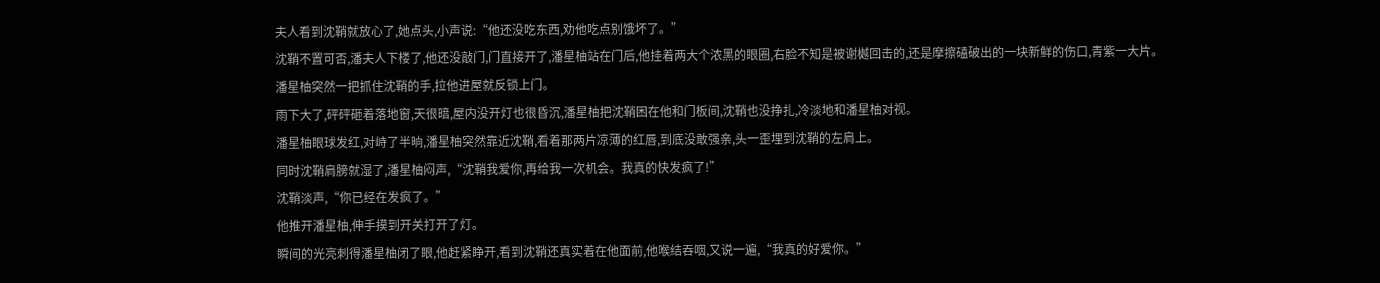夫人看到沈鞘就放心了,她点头,小声说:“他还没吃东西,劝他吃点别饿坏了。”
沈鞘不置可否,潘夫人下楼了,他还没敲门,门直接开了,潘星柚站在门后,他挂着两大个浓黑的眼圈,右脸不知是被谢樾回击的,还是摩擦磕破出的一块新鲜的伤口,青紫一大片。
潘星柚突然一把抓住沈鞘的手,拉他进屋就反锁上门。
雨下大了,砰砰砸着落地窗,天很暗,屋内没开灯也很昏沉,潘星柚把沈鞘困在他和门板间,沈鞘也没挣扎,冷淡地和潘星柚对视。
潘星柚眼球发红,对峙了半晌,潘星柚突然靠近沈鞘,看着那两片凉薄的红唇,到底没敢强亲,头一歪埋到沈鞘的左肩上。
同时沈鞘肩膀就湿了,潘星柚闷声,“沈鞘我爱你,再给我一次机会。我真的快发疯了!”
沈鞘淡声,“你已经在发疯了。”
他推开潘星柚,伸手摸到开关打开了灯。
瞬间的光亮刺得潘星柚闭了眼,他赶紧睁开,看到沈鞘还真实着在他面前,他喉结吞咽,又说一遍,“我真的好爱你。”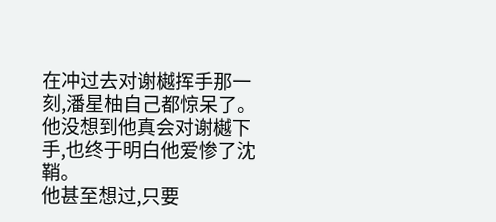在冲过去对谢樾挥手那一刻,潘星柚自己都惊呆了。
他没想到他真会对谢樾下手,也终于明白他爱惨了沈鞘。
他甚至想过,只要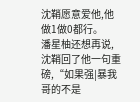沈鞘愿意爱他,他做1做0都行。
潘星柚还想再说,沈鞘回了他一句重磅,“如果强|暴我哥的不是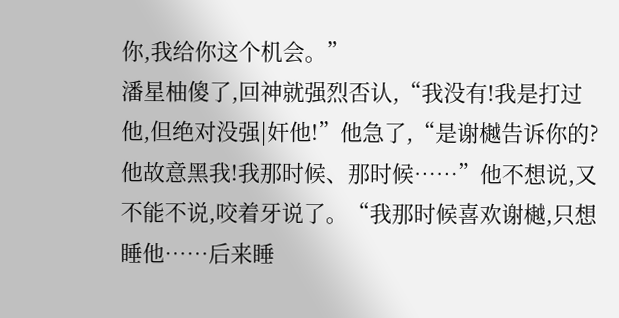你,我给你这个机会。”
潘星柚傻了,回神就强烈否认,“我没有!我是打过他,但绝对没强|奸他!”他急了,“是谢樾告诉你的?他故意黑我!我那时候、那时候……”他不想说,又不能不说,咬着牙说了。“我那时候喜欢谢樾,只想睡他……后来睡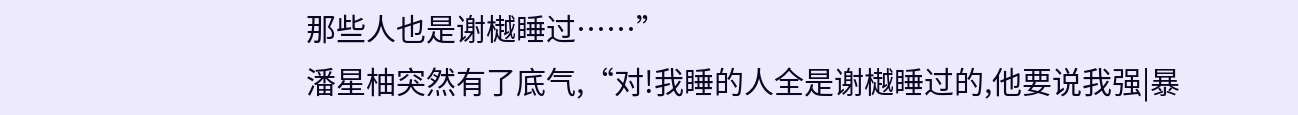那些人也是谢樾睡过……”
潘星柚突然有了底气,“对!我睡的人全是谢樾睡过的,他要说我强|暴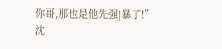你哥,那也是他先强|暴了!”
沈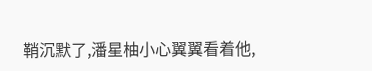鞘沉默了,潘星柚小心翼翼看着他,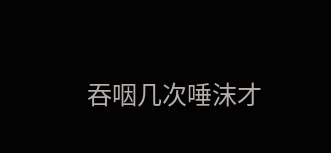吞咽几次唾沫才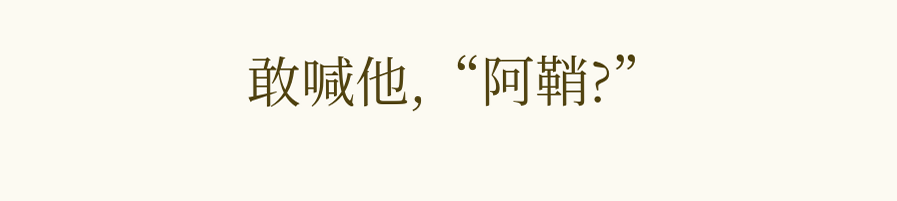敢喊他,“阿鞘?”